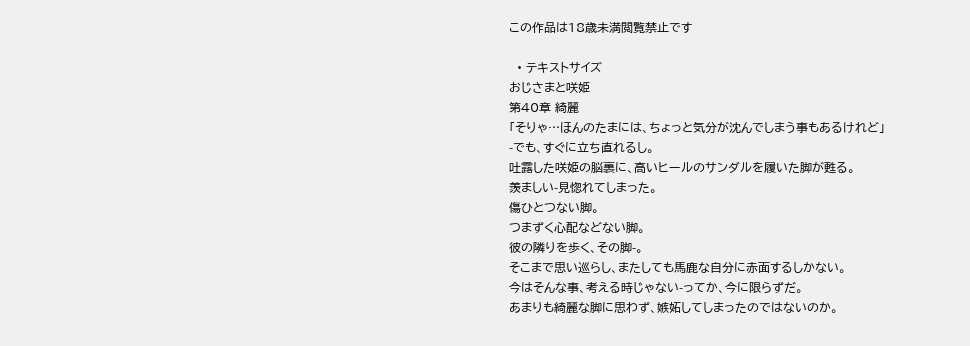この作品は18歳未満閲覧禁止です

  • テキストサイズ
おじさまと咲姫
第40章 綺麗
「そりゃ…ほんのたまには、ちょっと気分が沈んでしまう事もあるけれど」
-でも、すぐに立ち直れるし。
吐露した咲姫の脳裏に、高いヒールのサンダルを履いた脚が甦る。
羨ましい-見惚れてしまった。
傷ひとつない脚。
つまずく心配などない脚。
彼の隣りを歩く、その脚-。
そこまで思い巡らし、またしても馬鹿な自分に赤面するしかない。
今はそんな事、考える時じゃない-ってか、今に限らずだ。
あまりも綺麗な脚に思わず、嫉妬してしまったのではないのか。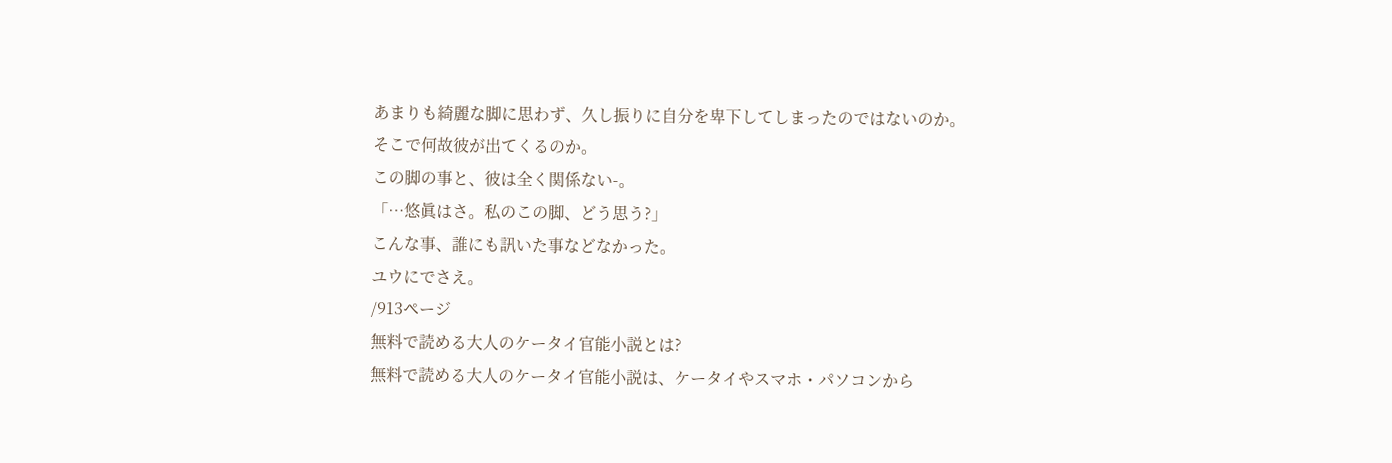あまりも綺麗な脚に思わず、久し振りに自分を卑下してしまったのではないのか。
そこで何故彼が出てくるのか。
この脚の事と、彼は全く関係ない-。
「…悠眞はさ。私のこの脚、どう思う?」
こんな事、誰にも訊いた事などなかった。
ユウにでさえ。
/913ページ
無料で読める大人のケータイ官能小説とは?
無料で読める大人のケータイ官能小説は、ケータイやスマホ・パソコンから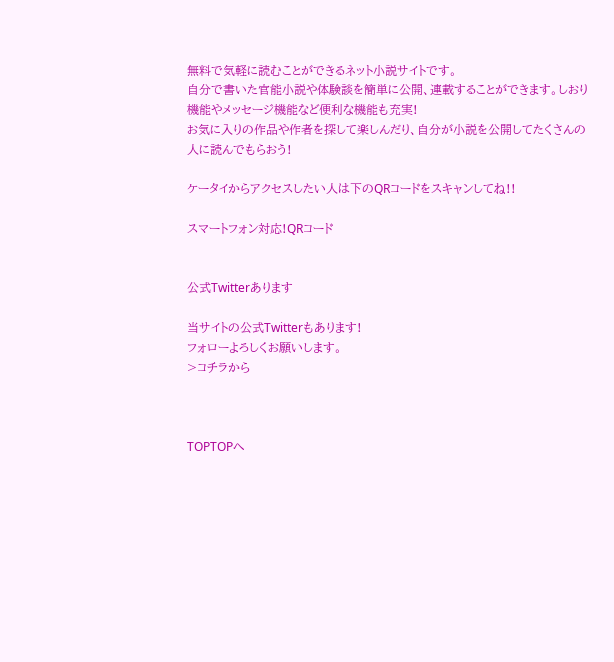無料で気軽に読むことができるネット小説サイトです。
自分で書いた官能小説や体験談を簡単に公開、連載することができます。しおり機能やメッセージ機能など便利な機能も充実!
お気に入りの作品や作者を探して楽しんだり、自分が小説を公開してたくさんの人に読んでもらおう!

ケータイからアクセスしたい人は下のQRコードをスキャンしてね!!

スマートフォン対応!QRコード


公式Twitterあります

当サイトの公式Twitterもあります!
フォローよろしくお願いします。
>コチラから



TOPTOPへ